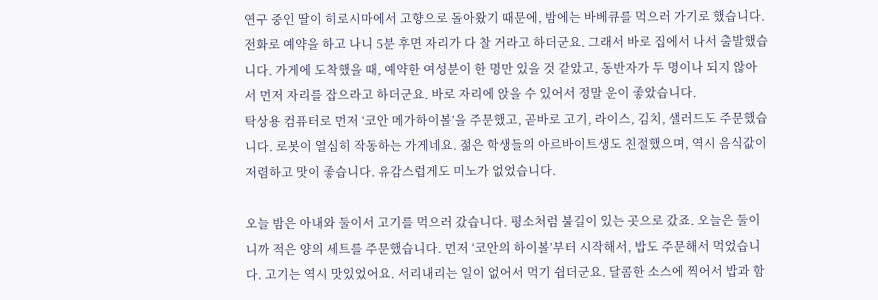연구 중인 딸이 히로시마에서 고향으로 돌아왔기 때문에, 밤에는 바베큐를 먹으러 가기로 했습니다. 전화로 예약을 하고 나니 5분 후면 자리가 다 찰 거라고 하더군요. 그래서 바로 집에서 나서 출발했습니다. 가게에 도착했을 때, 예약한 여성분이 한 명만 있을 것 같았고, 동반자가 두 명이나 되지 않아서 먼저 자리를 잡으라고 하더군요. 바로 자리에 앉을 수 있어서 정말 운이 좋았습니다.
탁상용 컴퓨터로 먼저 ‘코안 메가하이볼’을 주문했고, 곧바로 고기, 라이스, 김치, 샐러드도 주문했습니다. 로봇이 열심히 작동하는 가게네요. 젊은 학생들의 아르바이트생도 친절했으며, 역시 음식값이 저렴하고 맛이 좋습니다. 유감스럽게도 미노가 없었습니다.

오늘 밤은 아내와 둘이서 고기를 먹으러 갔습니다. 평소처럼 불길이 있는 곳으로 갔죠. 오늘은 둘이니까 적은 양의 세트를 주문했습니다. 먼저 ‘코안의 하이볼’부터 시작해서, 밥도 주문해서 먹었습니다. 고기는 역시 맛있었어요. 서리내리는 일이 없어서 먹기 쉽더군요. 달콤한 소스에 찍어서 밥과 함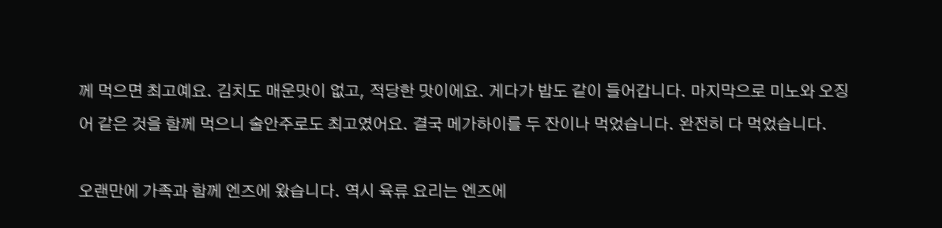께 먹으면 최고예요. 김치도 매운맛이 없고, 적당한 맛이에요. 게다가 밥도 같이 들어갑니다. 마지막으로 미노와 오징어 같은 것을 함께 먹으니 술안주로도 최고였어요. 결국 메가하이를 두 잔이나 먹었습니다. 완전히 다 먹었습니다.

오랜만에 가족과 함께 엔즈에 왔습니다. 역시 육류 요리는 엔즈에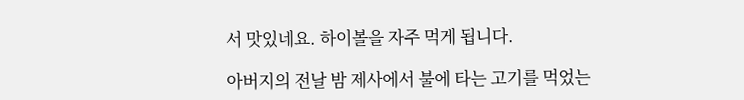서 맛있네요. 하이볼을 자주 먹게 됩니다.

아버지의 전날 밤 제사에서 불에 타는 고기를 먹었는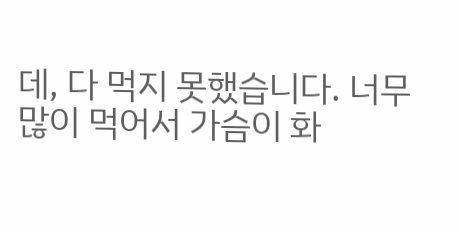데, 다 먹지 못했습니다. 너무 많이 먹어서 가슴이 화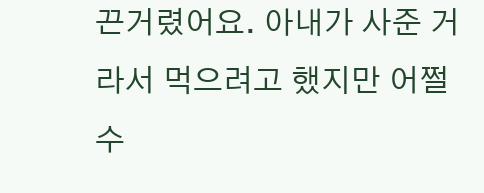끈거렸어요. 아내가 사준 거라서 먹으려고 했지만 어쩔 수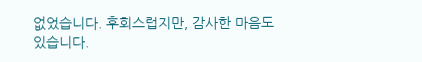없었습니다. 후회스럽지만, 감사한 마음도 있습니다.